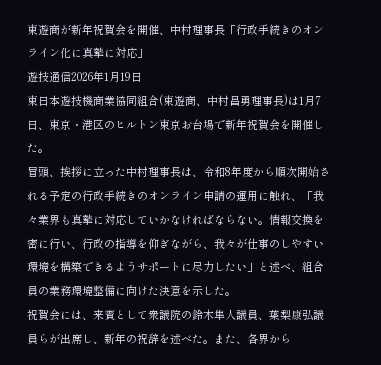東遊商が新年祝賀会を開催、中村理事長「行政手続きのオンライン化に真摯に対応」
遊技通信2026年1月19日
東日本遊技機商業協同組合(東遊商、中村昌勇理事長)は1月7日、東京・港区のヒルトン東京お台場で新年祝賀会を開催した。
冒頭、挨拶に立った中村理事長は、令和8年度から順次開始される予定の行政手続きのオンライン申請の運用に触れ、「我々業界も真摯に対応していかなければならない。情報交換を密に行い、行政の指導を仰ぎながら、我々が仕事のしやすい環境を構築できるようサポートに尽力したい」と述べ、組合員の業務環境整備に向けた決意を示した。
祝賀会には、来賓として衆議院の鈴木隼人議員、葉梨康弘議員らが出席し、新年の祝辞を述べた。また、各界から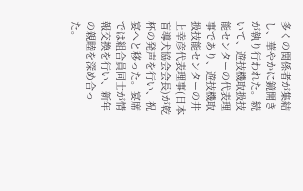多くの関係者が集結し、華やかに鏡開きが執り行われた。続いて、遊技機取扱技能センターの代表理事であり、遊技機取扱技能センターの井上幸彦代表理事(日本盲導犬協会会長)が乾杯の発声を行い、祝宴へと移った。宴席では組合員同士が情報交換を行い、新年の親睦を深め合った。